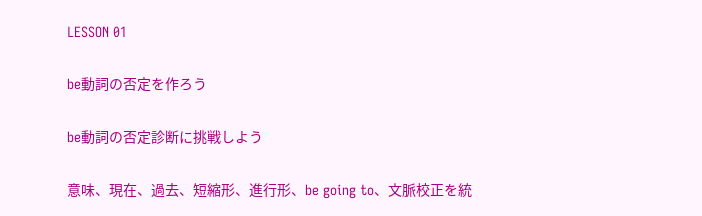LESSON 01

be動詞の否定を作ろう

be動詞の否定診断に挑戦しよう

意味、現在、過去、短縮形、進行形、be going to、文脈校正を統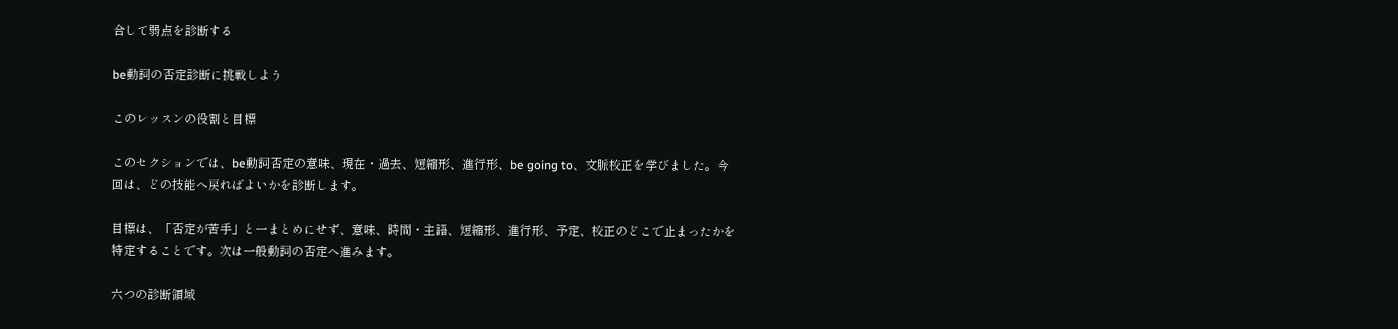合して弱点を診断する

be動詞の否定診断に挑戦しよう

このレッスンの役割と目標

このセクションでは、be動詞否定の意味、現在・過去、短縮形、進行形、be going to、文脈校正を学びました。今回は、どの技能へ戻ればよいかを診断します。

目標は、「否定が苦手」と一まとめにせず、意味、時間・主語、短縮形、進行形、予定、校正のどこで止まったかを特定することです。次は一般動詞の否定へ進みます。

六つの診断領域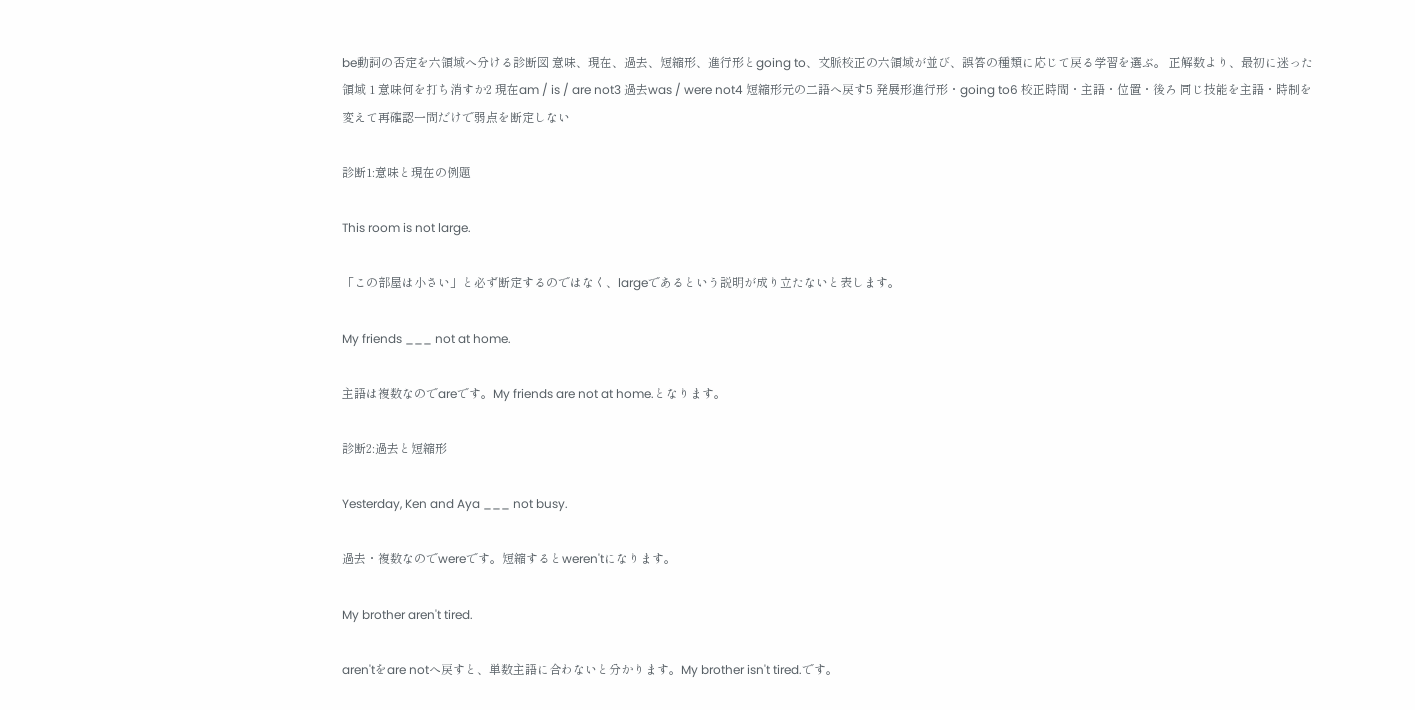be動詞の否定を六領域へ分ける診断図 意味、現在、過去、短縮形、進行形とgoing to、文脈校正の六領域が並び、誤答の種類に応じて戻る学習を選ぶ。 正解数より、最初に迷った領域 1 意味何を打ち消すか2 現在am / is / are not3 過去was / were not4 短縮形元の二語へ戻す5 発展形進行形・going to6 校正時間・主語・位置・後ろ 同じ技能を主語・時制を変えて再確認一問だけで弱点を断定しない

診断1:意味と現在の例題

This room is not large.

「この部屋は小さい」と必ず断定するのではなく、largeであるという説明が成り立たないと表します。

My friends ___ not at home.

主語は複数なのでareです。My friends are not at home.となります。

診断2:過去と短縮形

Yesterday, Ken and Aya ___ not busy.

過去・複数なのでwereです。短縮するとweren'tになります。

My brother aren't tired.

aren'tをare notへ戻すと、単数主語に合わないと分かります。My brother isn't tired.です。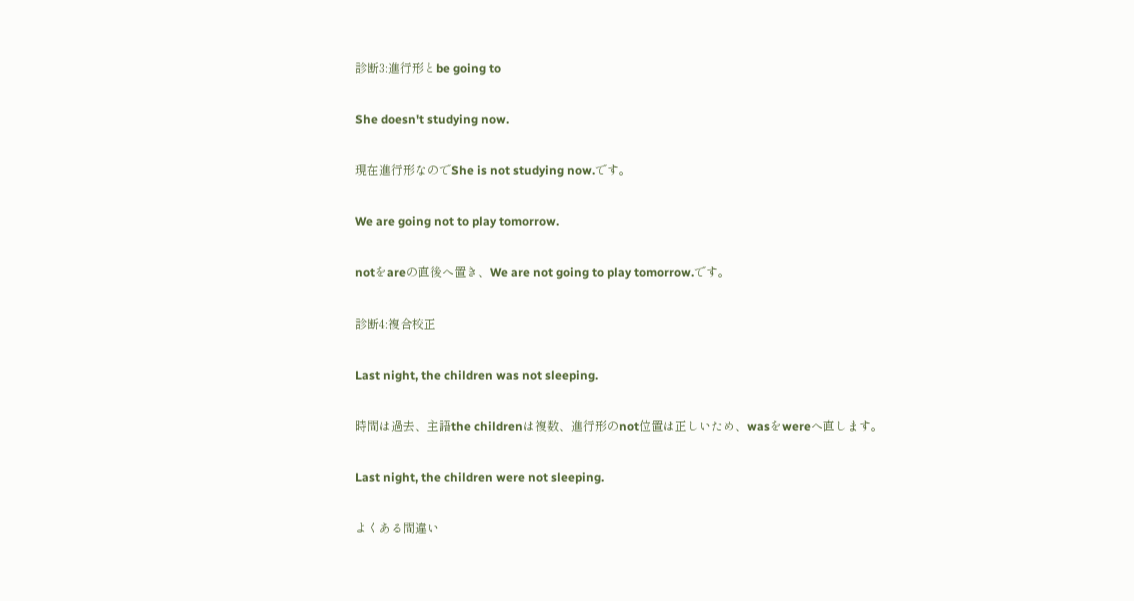診断3:進行形とbe going to

She doesn't studying now.

現在進行形なのでShe is not studying now.です。

We are going not to play tomorrow.

notをareの直後へ置き、We are not going to play tomorrow.です。

診断4:複合校正

Last night, the children was not sleeping.

時間は過去、主語the childrenは複数、進行形のnot位置は正しいため、wasをwereへ直します。

Last night, the children were not sleeping.

よくある間違い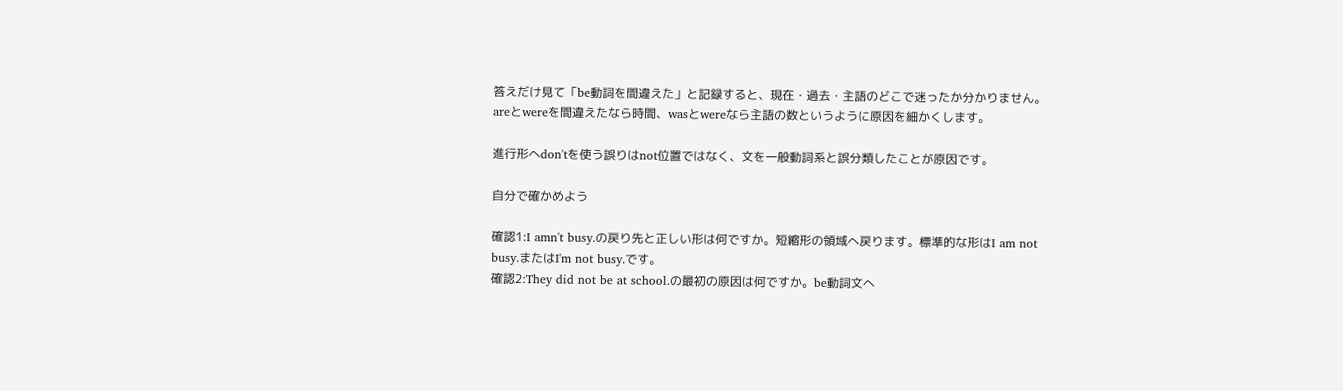答えだけ見て「be動詞を間違えた」と記録すると、現在・過去・主語のどこで迷ったか分かりません。areとwereを間違えたなら時間、wasとwereなら主語の数というように原因を細かくします。

進行形へdon'tを使う誤りはnot位置ではなく、文を一般動詞系と誤分類したことが原因です。

自分で確かめよう

確認1:I amn't busy.の戻り先と正しい形は何ですか。短縮形の領域へ戻ります。標準的な形はI am not busy.またはI'm not busy.です。
確認2:They did not be at school.の最初の原因は何ですか。be動詞文へ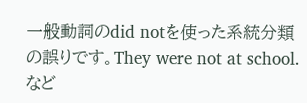一般動詞のdid notを使った系統分類の誤りです。They were not at school.など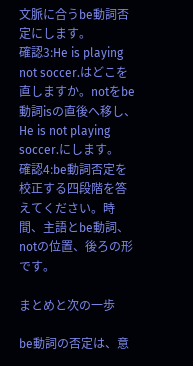文脈に合うbe動詞否定にします。
確認3:He is playing not soccer.はどこを直しますか。notをbe動詞isの直後へ移し、He is not playing soccer.にします。
確認4:be動詞否定を校正する四段階を答えてください。時間、主語とbe動詞、notの位置、後ろの形です。

まとめと次の一歩

be動詞の否定は、意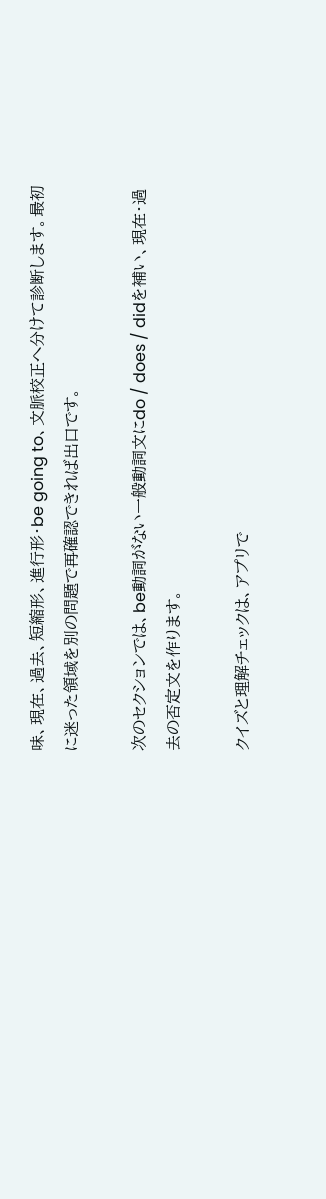味、現在、過去、短縮形、進行形・be going to、文脈校正へ分けて診断します。最初に迷った領域を別の問題で再確認できれば出口です。

次のセクションでは、be動詞がない一般動詞文にdo / does / didを補い、現在・過去の否定文を作ります。

クイズと理解チェックは、アプリで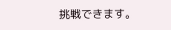挑戦できます。